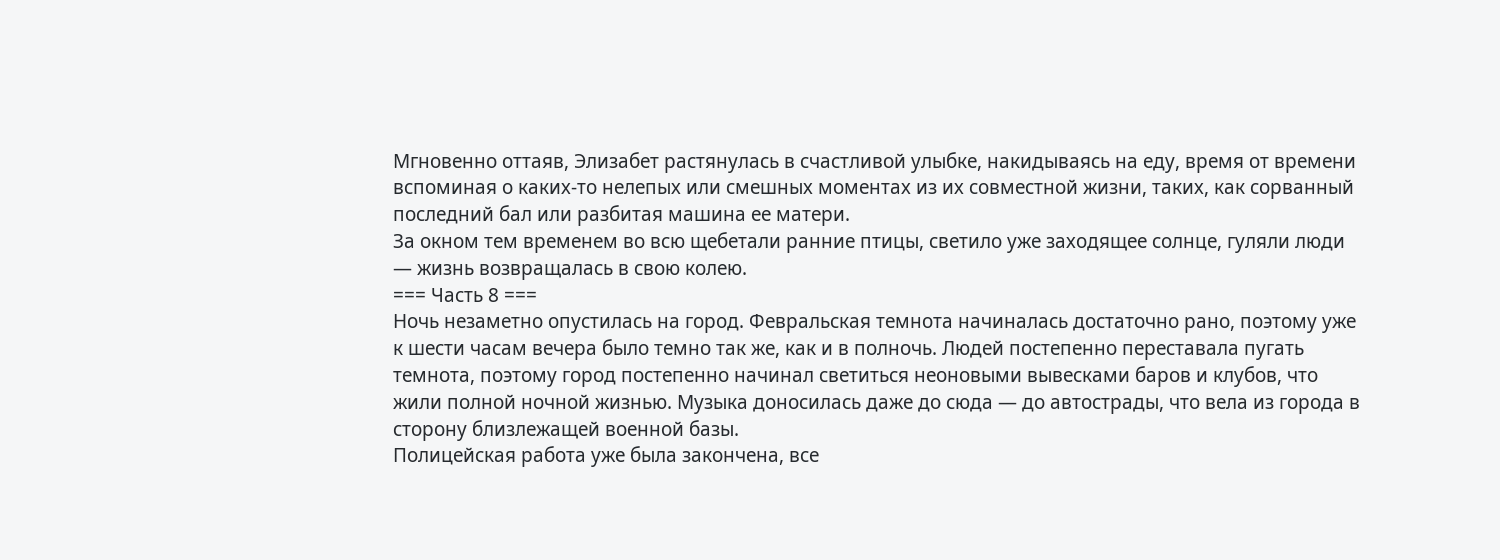Мгновенно оттаяв, Элизабет растянулась в счастливой улыбке, накидываясь на еду, время от времени вспоминая о каких-то нелепых или смешных моментах из их совместной жизни, таких, как сорванный последний бал или разбитая машина ее матери.
За окном тем временем во всю щебетали ранние птицы, светило уже заходящее солнце, гуляли люди — жизнь возвращалась в свою колею.
=== Часть 8 ===
Ночь незаметно опустилась на город. Февральская темнота начиналась достаточно рано, поэтому уже к шести часам вечера было темно так же, как и в полночь. Людей постепенно переставала пугать темнота, поэтому город постепенно начинал светиться неоновыми вывесками баров и клубов, что жили полной ночной жизнью. Музыка доносилась даже до сюда — до автострады, что вела из города в сторону близлежащей военной базы.
Полицейская работа уже была закончена, все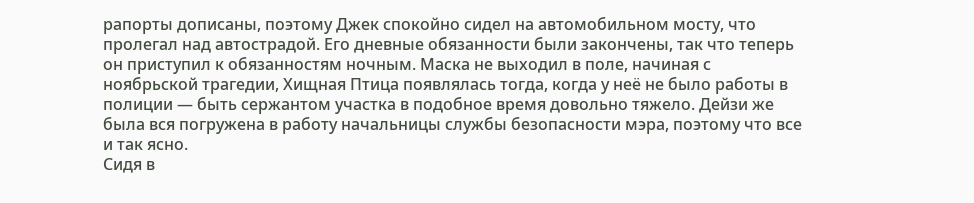рапорты дописаны, поэтому Джек спокойно сидел на автомобильном мосту, что пролегал над автострадой. Его дневные обязанности были закончены, так что теперь он приступил к обязанностям ночным. Маска не выходил в поле, начиная с ноябрьской трагедии, Хищная Птица появлялась тогда, когда у неё не было работы в полиции — быть сержантом участка в подобное время довольно тяжело. Дейзи же была вся погружена в работу начальницы службы безопасности мэра, поэтому что все и так ясно.
Сидя в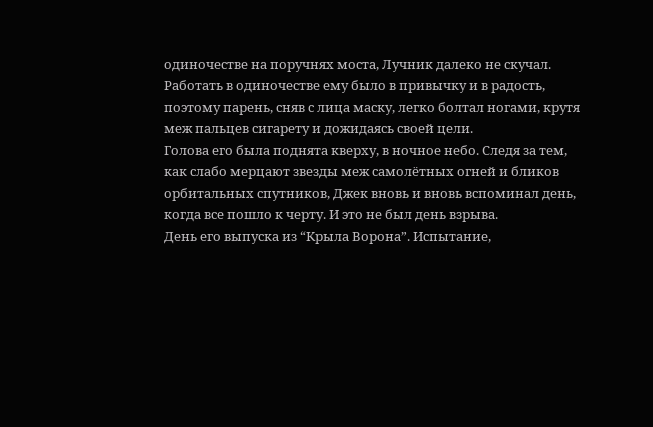одиночестве на поручнях моста, Лучник далеко не скучал. Работать в одиночестве ему было в привычку и в радость, поэтому парень, сняв с лица маску, легко болтал ногами, крутя меж пальцев сигарету и дожидаясь своей цели.
Голова его была поднята кверху, в ночное небо. Следя за тем, как слабо мерцают звезды меж самолётных огней и бликов орбитальных спутников, Джек вновь и вновь вспоминал день, когда все пошло к черту. И это не был день взрыва.
День его выпуска из “Крыла Ворона”. Испытание,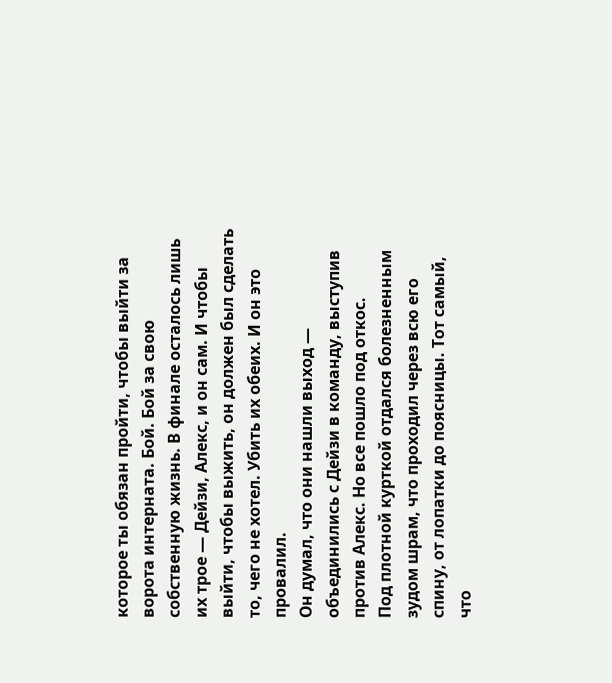которое ты обязан пройти, чтобы выйти за ворота интерната. Бой. Бой за свою собственную жизнь. В финале осталось лишь их трое — Дейзи, Алекс, и он сам. И чтобы выйти, чтобы выжить, он должен был сделать то, чего не хотел. Убить их обеих. И он это провалил.
Он думал, что они нашли выход — объединились с Дейзи в команду, выступив против Алекс. Но все пошло под откос.
Под плотной курткой отдался болезненным зудом шрам, что проходил через всю его спину, от лопатки до поясницы. Тот самый, что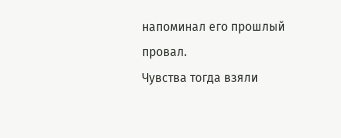напоминал его прошлый провал.
Чувства тогда взяли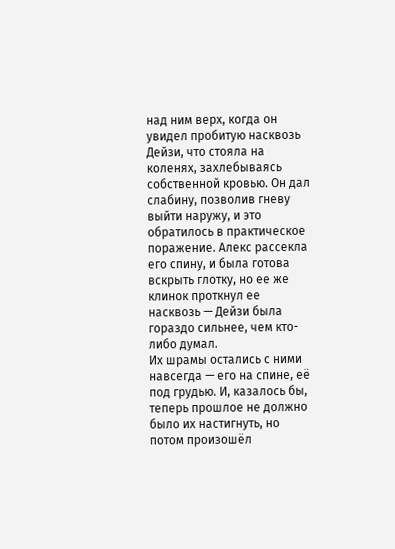над ним верх, когда он увидел пробитую насквозь Дейзи, что стояла на коленях, захлебываясь собственной кровью. Он дал слабину, позволив гневу выйти наружу, и это обратилось в практическое поражение. Алекс рассекла его спину, и была готова вскрыть глотку, но ее же клинок проткнул ее насквозь — Дейзи была гораздо сильнее, чем кто-либо думал.
Их шрамы остались с ними навсегда — его на спине, её под грудью. И, казалось бы, теперь прошлое не должно было их настигнуть, но потом произошёл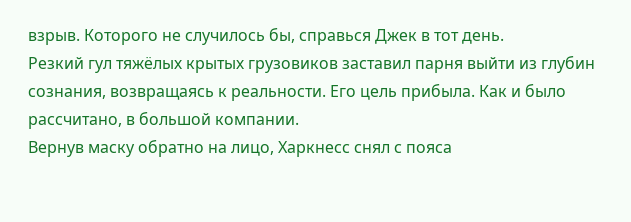взрыв. Которого не случилось бы, справься Джек в тот день.
Резкий гул тяжёлых крытых грузовиков заставил парня выйти из глубин сознания, возвращаясь к реальности. Его цель прибыла. Как и было рассчитано, в большой компании.
Вернув маску обратно на лицо, Харкнесс снял с пояса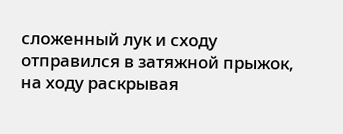сложенный лук и сходу отправился в затяжной прыжок, на ходу раскрывая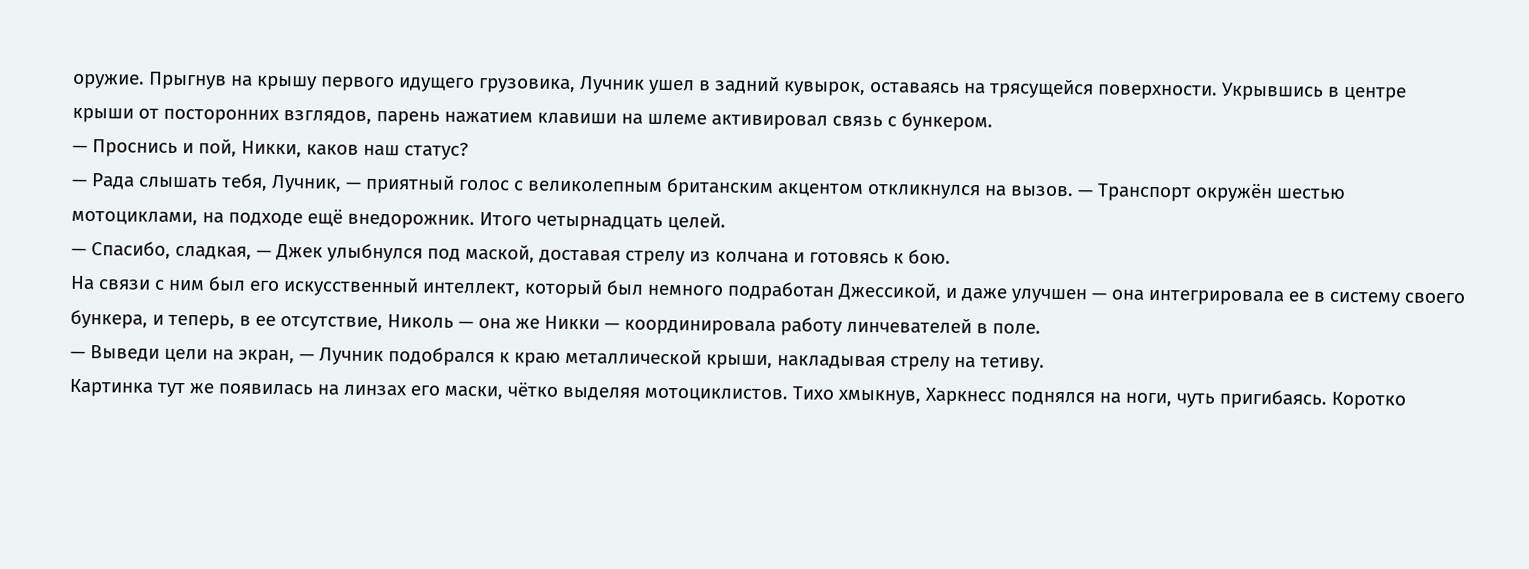оружие. Прыгнув на крышу первого идущего грузовика, Лучник ушел в задний кувырок, оставаясь на трясущейся поверхности. Укрывшись в центре крыши от посторонних взглядов, парень нажатием клавиши на шлеме активировал связь с бункером.
— Проснись и пой, Никки, каков наш статус?
— Рада слышать тебя, Лучник, — приятный голос с великолепным британским акцентом откликнулся на вызов. — Транспорт окружён шестью мотоциклами, на подходе ещё внедорожник. Итого четырнадцать целей.
— Спасибо, сладкая, — Джек улыбнулся под маской, доставая стрелу из колчана и готовясь к бою.
На связи с ним был его искусственный интеллект, который был немного подработан Джессикой, и даже улучшен — она интегрировала ее в систему своего бункера, и теперь, в ее отсутствие, Николь — она же Никки — координировала работу линчевателей в поле.
— Выведи цели на экран, — Лучник подобрался к краю металлической крыши, накладывая стрелу на тетиву.
Картинка тут же появилась на линзах его маски, чётко выделяя мотоциклистов. Тихо хмыкнув, Харкнесс поднялся на ноги, чуть пригибаясь. Коротко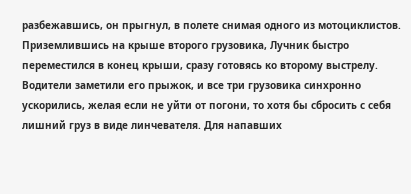разбежавшись, он прыгнул, в полете снимая одного из мотоциклистов. Приземлившись на крыше второго грузовика, Лучник быстро переместился в конец крыши, сразу готовясь ко второму выстрелу.
Водители заметили его прыжок, и все три грузовика синхронно ускорились, желая если не уйти от погони, то хотя бы сбросить с себя лишний груз в виде линчевателя. Для напавших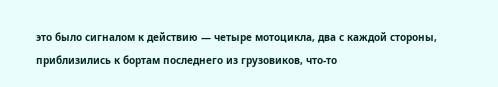это было сигналом к действию — четыре мотоцикла, два с каждой стороны, приблизились к бортам последнего из грузовиков, что-то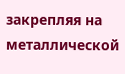закрепляя на металлической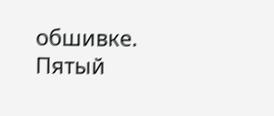обшивке. Пятый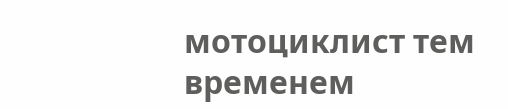мотоциклист тем временем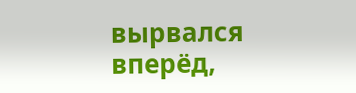вырвался вперёд,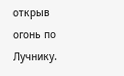открыв огонь по Лучнику.